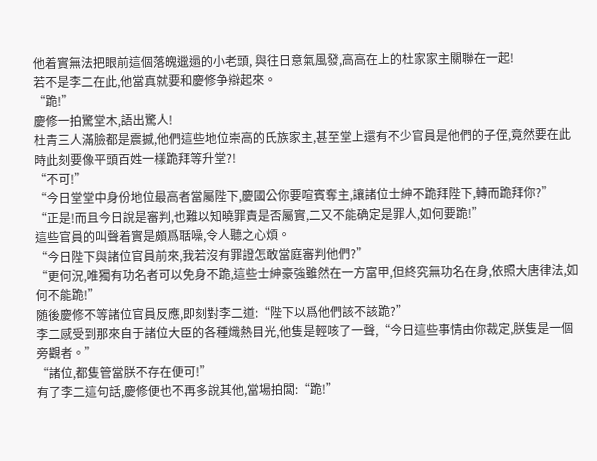他着實無法把眼前這個落魄邋遢的小老頭, 與往日意氣風發,高高在上的杜家家主關聯在一起!
若不是李二在此,他當真就要和慶修争辯起來。
“跪!”
慶修一拍驚堂木,語出驚人!
杜青三人滿臉都是震撼,他們這些地位崇高的氏族家主,甚至堂上還有不少官員是他們的子侄,竟然要在此時此刻要像平頭百姓一樣跪拜等升堂?!
“不可!”
“今日堂堂中身份地位最高者當屬陛下,慶國公你要喧賓奪主,讓諸位士紳不跪拜陛下,轉而跪拜你?”
“正是!而且今日說是審判,也難以知曉罪責是否屬實,二又不能确定是罪人,如何要跪!”
這些官員的叫聲着實是頗爲聒噪,令人聽之心煩。
“今日陛下與諸位官員前來,我若沒有罪證怎敢當庭審判他們?”
“更何況,唯獨有功名者可以免身不跪,這些士紳豪強雖然在一方富甲,但終究無功名在身,依照大唐律法,如何不能跪!”
随後慶修不等諸位官員反應,即刻對李二道:“陛下以爲他們該不該跪?”
李二感受到那來自于諸位大臣的各種熾熱目光,他隻是輕咳了一聲,“今日這些事情由你裁定,朕隻是一個旁觀者。”
“諸位,都隻管當朕不存在便可!”
有了李二這句話,慶修便也不再多說其他,當場拍闆:“跪!”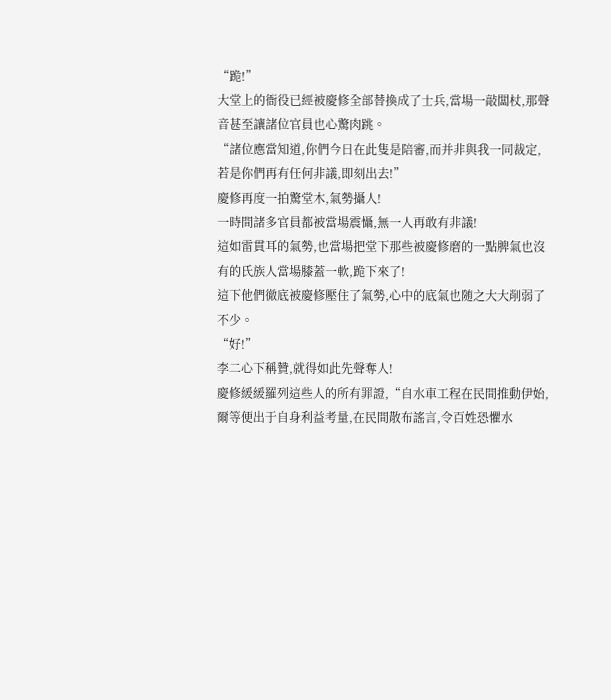“跪!”
大堂上的衙役已經被慶修全部替換成了士兵,當場一敲闆杖,那聲音甚至讓諸位官員也心驚肉跳。
“諸位應當知道,你們今日在此隻是陪審,而并非與我一同裁定,若是你們再有任何非議,即刻出去!”
慶修再度一拍驚堂木,氣勢攝人!
一時間諸多官員都被當場震懾,無一人再敢有非議!
這如雷貫耳的氣勢,也當場把堂下那些被慶修磨的一點脾氣也沒有的氏族人當場膝蓋一軟,跪下來了!
這下他們徹底被慶修壓住了氣勢,心中的底氣也随之大大削弱了不少。
“好!”
李二心下稱贊,就得如此先聲奪人!
慶修緩緩羅列這些人的所有罪證,“自水車工程在民間推動伊始,爾等便出于自身利益考量,在民間散布謠言,令百姓恐懼水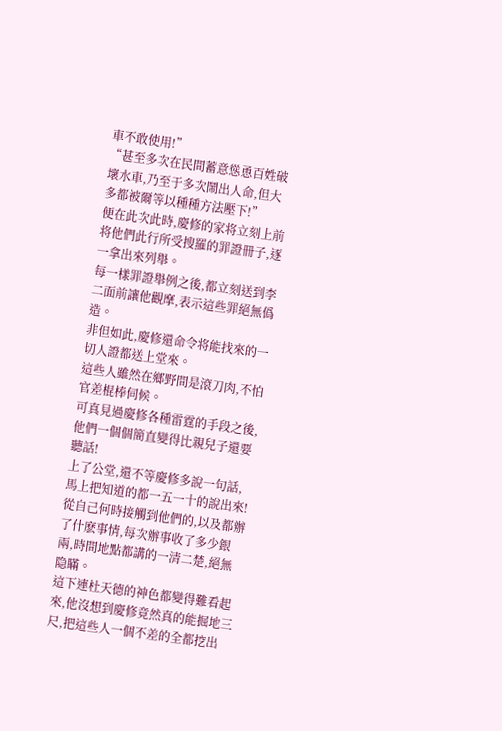車不敢使用!”
“甚至多次在民間蓄意慫恿百姓破壞水車,乃至于多次鬧出人命,但大多都被爾等以種種方法壓下!”
便在此次此時,慶修的家将立刻上前将他們此行所受搜羅的罪證冊子,逐一拿出來列舉。
每一樣罪證舉例之後,都立刻送到李二面前讓他觀摩,表示這些罪絕無僞造。
非但如此,慶修還命令将能找來的一切人證都送上堂來。
這些人雖然在鄉野間是滾刀肉,不怕官差棍棒伺候。
可真見過慶修各種雷霆的手段之後,他們一個個簡直變得比親兒子還要聽話!
上了公堂,還不等慶修多說一句話,馬上把知道的都一五一十的說出來!
從自己何時接觸到他們的,以及都辦了什麽事情,每次辦事收了多少銀兩,時間地點都講的一清二楚,絕無隐瞞。
這下連杜天德的神色都變得難看起來,他沒想到慶修竟然真的能掘地三尺,把這些人一個不差的全都挖出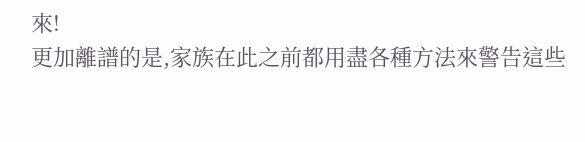來!
更加離譜的是,家族在此之前都用盡各種方法來警告這些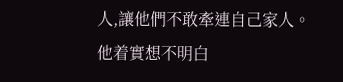人,讓他們不敢牽連自己家人。
他着實想不明白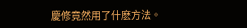慶修竟然用了什麽方法。